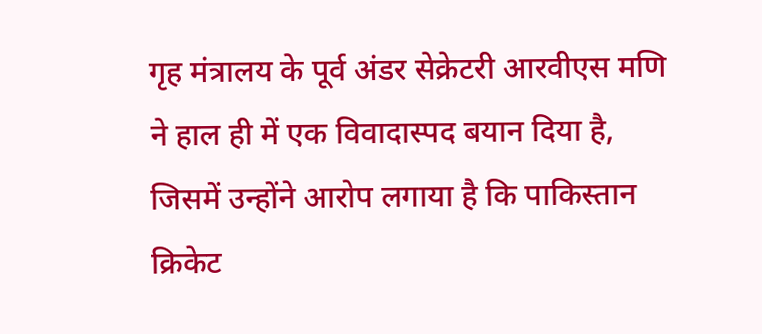गृह मंत्रालय के पूर्व अंडर सेक्रेटरी आरवीएस मणि ने हाल ही में एक विवादास्पद बयान दिया है, जिसमें उन्होंने आरोप लगाया है कि पाकिस्तान क्रिकेट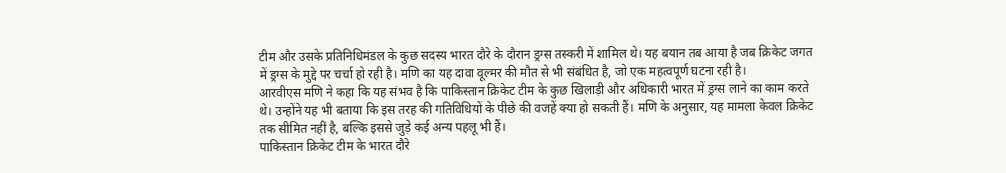टीम और उसके प्रतिनिधिमंडल के कुछ सदस्य भारत दौरे के दौरान ड्रग्स तस्करी में शामिल थे। यह बयान तब आया है जब क्रिकेट जगत में ड्रग्स के मुद्दे पर चर्चा हो रही है। मणि का यह दावा वूल्मर की मौत से भी संबंधित है, जो एक महत्वपूर्ण घटना रही है।
आरवीएस मणि ने कहा कि यह संभव है कि पाकिस्तान क्रिकेट टीम के कुछ खिलाड़ी और अधिकारी भारत में ड्रग्स लाने का काम करते थे। उन्होंने यह भी बताया कि इस तरह की गतिविधियों के पीछे की वजहें क्या हो सकती हैं। मणि के अनुसार, यह मामला केवल क्रिकेट तक सीमित नहीं है, बल्कि इससे जुड़े कई अन्य पहलू भी हैं।
पाकिस्तान क्रिकेट टीम के भारत दौरे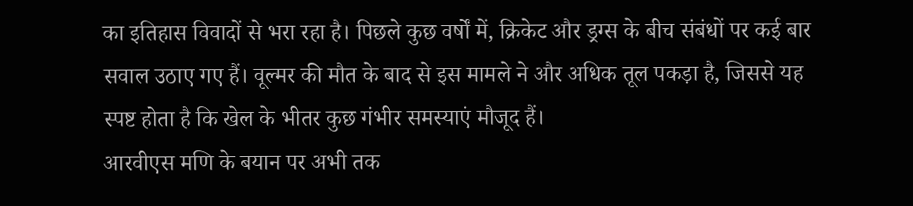का इतिहास विवादों से भरा रहा है। पिछले कुछ वर्षों में, क्रिकेट और ड्रग्स के बीच संबंधों पर कई बार सवाल उठाए गए हैं। वूल्मर की मौत के बाद से इस मामले ने और अधिक तूल पकड़ा है, जिससे यह स्पष्ट होता है कि खेल के भीतर कुछ गंभीर समस्याएं मौजूद हैं।
आरवीएस मणि के बयान पर अभी तक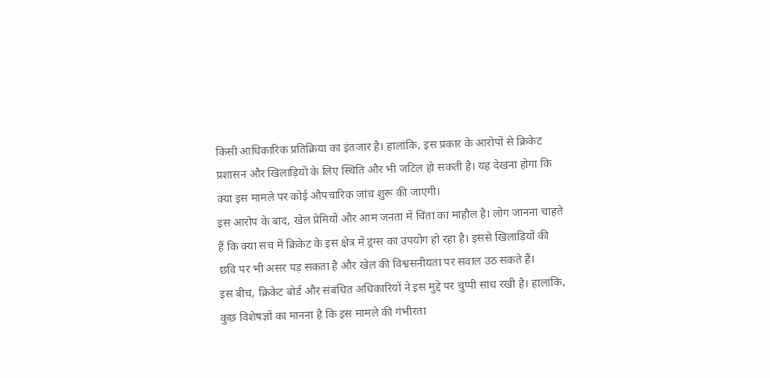किसी आधिकारिक प्रतिक्रिया का इंतजार है। हालांकि, इस प्रकार के आरोपों से क्रिकेट प्रशासन और खिलाड़ियों के लिए स्थिति और भी जटिल हो सकती है। यह देखना होगा कि क्या इस मामले पर कोई औपचारिक जांच शुरू की जाएगी।
इस आरोप के बाद, खेल प्रेमियों और आम जनता में चिंता का माहौल है। लोग जानना चाहते हैं कि क्या सच में क्रिकेट के इस क्षेत्र में ड्रग्स का उपयोग हो रहा है। इससे खिलाड़ियों की छवि पर भी असर पड़ सकता है और खेल की विश्वसनीयता पर सवाल उठ सकते हैं।
इस बीच, क्रिकेट बोर्ड और संबंधित अधिकारियों ने इस मुद्दे पर चुप्पी साध रखी है। हालांकि, कुछ विशेषज्ञों का मानना है कि इस मामले की गंभीरता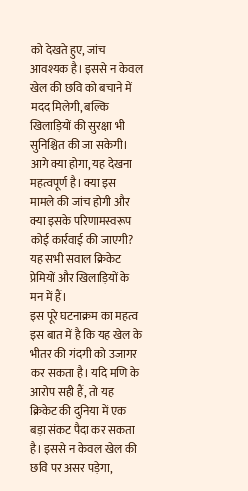को देखते हुए, जांच आवश्यक है। इससे न केवल खेल की छवि को बचाने में मदद मिलेगी, बल्कि खिलाड़ियों की सुरक्षा भी सुनिश्चित की जा सकेगी।
आगे क्या होगा, यह देखना महत्वपूर्ण है। क्या इस मामले की जांच होगी और क्या इसके परिणामस्वरूप कोई कार्रवाई की जाएगी? यह सभी सवाल क्रिकेट प्रेमियों और खिलाड़ियों के मन में हैं।
इस पूरे घटनाक्रम का महत्व इस बात में है कि यह खेल के भीतर की गंदगी को उजागर कर सकता है। यदि मणि के आरोप सही हैं, तो यह क्रिकेट की दुनिया में एक बड़ा संकट पैदा कर सकता है। इससे न केवल खेल की छवि पर असर पड़ेगा,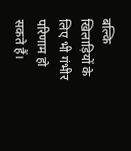बल्कि खिलाड़ियों के लिए भी गंभीर परिणाम हो सकते हैं।